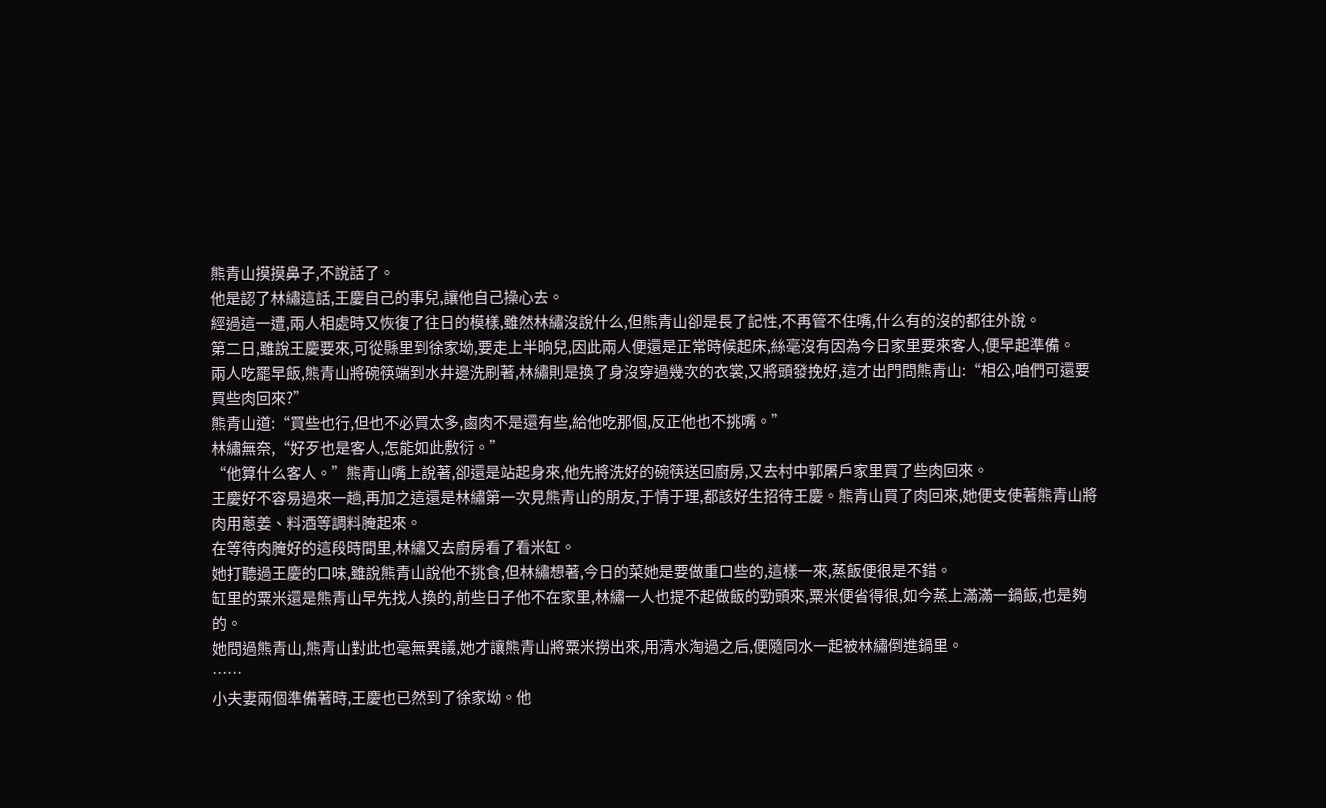熊青山摸摸鼻子,不說話了。
他是認了林繡這話,王慶自己的事兒,讓他自己操心去。
經過這一遭,兩人相處時又恢復了往日的模樣,雖然林繡沒說什么,但熊青山卻是長了記性,不再管不住嘴,什么有的沒的都往外說。
第二日,雖說王慶要來,可從縣里到徐家坳,要走上半晌兒,因此兩人便還是正常時候起床,絲毫沒有因為今日家里要來客人,便早起準備。
兩人吃罷早飯,熊青山將碗筷端到水井邊洗刷著,林繡則是換了身沒穿過幾次的衣裳,又將頭發挽好,這才出門問熊青山:“相公,咱們可還要買些肉回來?”
熊青山道:“買些也行,但也不必買太多,鹵肉不是還有些,給他吃那個,反正他也不挑嘴。”
林繡無奈,“好歹也是客人,怎能如此敷衍。”
“他算什么客人。”熊青山嘴上說著,卻還是站起身來,他先將洗好的碗筷送回廚房,又去村中郭屠戶家里買了些肉回來。
王慶好不容易過來一趟,再加之這還是林繡第一次見熊青山的朋友,于情于理,都該好生招待王慶。熊青山買了肉回來,她便支使著熊青山將肉用蔥姜、料酒等調料腌起來。
在等待肉腌好的這段時間里,林繡又去廚房看了看米缸。
她打聽過王慶的口味,雖說熊青山說他不挑食,但林繡想著,今日的菜她是要做重口些的,這樣一來,蒸飯便很是不錯。
缸里的粟米還是熊青山早先找人換的,前些日子他不在家里,林繡一人也提不起做飯的勁頭來,粟米便省得很,如今蒸上滿滿一鍋飯,也是夠的。
她問過熊青山,熊青山對此也毫無異議,她才讓熊青山將粟米撈出來,用清水淘過之后,便隨同水一起被林繡倒進鍋里。
……
小夫妻兩個準備著時,王慶也已然到了徐家坳。他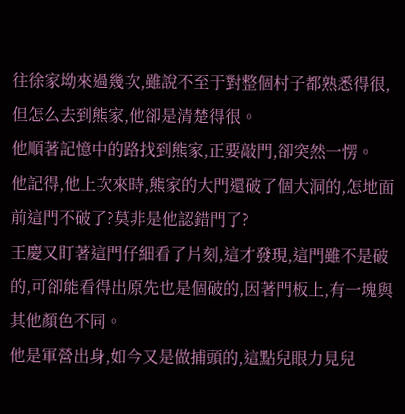往徐家坳來過幾次,雖說不至于對整個村子都熟悉得很,但怎么去到熊家,他卻是清楚得很。
他順著記憶中的路找到熊家,正要敲門,卻突然一愣。
他記得,他上次來時,熊家的大門還破了個大洞的,怎地面前這門不破了?莫非是他認錯門了?
王慶又盯著這門仔細看了片刻,這才發現,這門雖不是破的,可卻能看得出原先也是個破的,因著門板上,有一塊與其他顏色不同。
他是軍營出身,如今又是做捕頭的,這點兒眼力見兒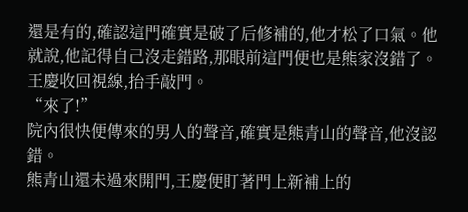還是有的,確認這門確實是破了后修補的,他才松了口氣。他就說,他記得自己沒走錯路,那眼前這門便也是熊家沒錯了。
王慶收回視線,抬手敲門。
“來了!”
院內很快便傳來的男人的聲音,確實是熊青山的聲音,他沒認錯。
熊青山還未過來開門,王慶便盯著門上新補上的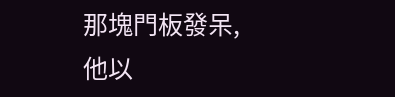那塊門板發呆,他以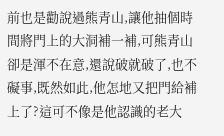前也是勸說過熊青山,讓他抽個時間將門上的大洞補一補,可熊青山卻是渾不在意,還說破就破了,也不礙事,既然如此,他怎地又把門給補上了?這可不像是他認識的老大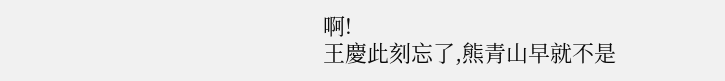啊!
王慶此刻忘了,熊青山早就不是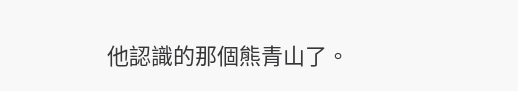他認識的那個熊青山了。